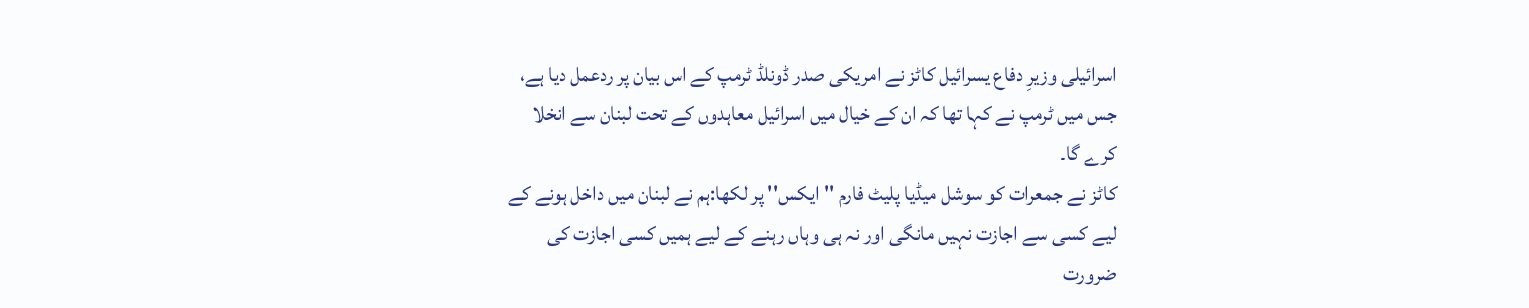اسرائیلی وزیرِ دفاع یسرائیل کاٹز نے امریکی صدر ڈونلڈ ٹرمپ کے اس بیان پر ردعمل دیا ہے، جس میں ٹرمپ نے کہا تھا کہ ان کے خیال میں اسرائیل معاہدوں کے تحت لبنان سے انخلا کرے گا۔
کاٹز نے جمعرات کو سوشل میڈیا پلیٹ فارم ''ایکس'' پر لکھا:ہم نے لبنان میں داخل ہونے کے لیے کسی سے اجازت نہیں مانگی اور نہ ہی وہاں رہنے کے لیے ہمیں کسی اجازت کی ضرورت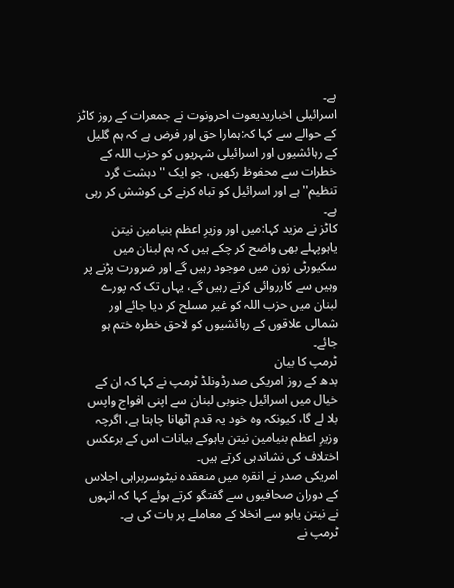ہے۔
اسرائیلی اخباریدیعوت احرونوت نے جمعرات کے روز کاٹز کے حوالے سے کہا کہ:ہمارا حق اور فرض ہے کہ ہم گلیل کے رہائشیوں اور اسرائیلی شہریوں کو حزب اللہ کے خطرات سے محفوظ رکھیں، جو ایک ''دہشت گرد تنظیم'' ہے اور اسرائیل کو تباہ کرنے کی کوشش کر رہی ہے۔
کاٹز نے مزید کہا:میں اور وزیرِ اعظم بنیامین نیتن یاہوپہلے بھی واضح کر چکے ہیں کہ ہم لبنان میں سکیورٹی زون میں موجود رہیں گے اور ضرورت پڑنے پر وہیں سے کارروائی کرتے رہیں گے، یہاں تک کہ پورے لبنان میں حزب اللہ کو غیر مسلح کر دیا جائے اور شمالی علاقوں کے رہائشیوں کو لاحق خطرہ ختم ہو جائے۔
ٹرمپ کا بیان
بدھ کے روز امریکی صدرڈونلڈ ٹرمپ نے کہا کہ ان کے خیال میں اسرائیل جنوبی لبنان سے اپنی افواج واپس بلا لے گا، کیونکہ وہ خود یہ قدم اٹھانا چاہتا ہے، اگرچہ وزیرِ اعظم بنیامین نیتن یاہوکے بیانات اس کے برعکس اختلاف کی نشاندہی کرتے ہیں۔
امریکی صدر نے انقرہ میں منعقدہ نیٹوسربراہی اجلاس کے دوران صحافیوں سے گفتگو کرتے ہوئے کہا کہ انہوں نے نیتن یاہو سے انخلا کے معاملے پر بات کی ہے۔
ٹرمپ نے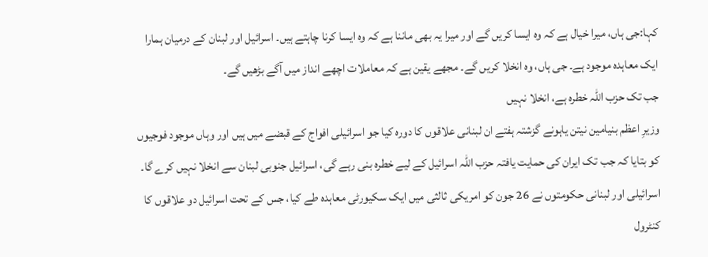کہا:جی ہاں، میرا خیال ہے کہ وہ ایسا کریں گے اور میرا یہ بھی ماننا ہے کہ وہ ایسا کرنا چاہتے ہیں۔ اسرائیل اور لبنان کے درمیان ہمارا ایک معاہدہ موجود ہے۔ جی ہاں، وہ انخلا کریں گے۔ مجھے یقین ہے کہ معاملات اچھے انداز میں آگے بڑھیں گے۔
جب تک حزب اللہ خطرہ ہے، انخلا نہیں
وزیرِ اعظم بنیامین نیتن یاہونے گزشتہ ہفتے ان لبنانی علاقوں کا دورہ کیا جو اسرائیلی افواج کے قبضے میں ہیں اور وہاں موجود فوجیوں کو بتایا کہ جب تک ایران کی حمایت یافتہ حزب اللہ اسرائیل کے لیے خطرہ بنی رہے گی، اسرائیل جنوبی لبنان سے انخلا نہیں کرے گا۔
اسرائیلی اور لبنانی حکومتوں نے 26 جون کو امریکی ثالثی میں ایک سکیورٹی معاہدہ طے کیا، جس کے تحت اسرائیل دو علاقوں کا کنٹرول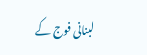لبنانی فوج کے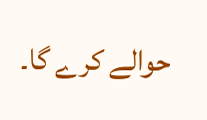حوالے کرے گا۔